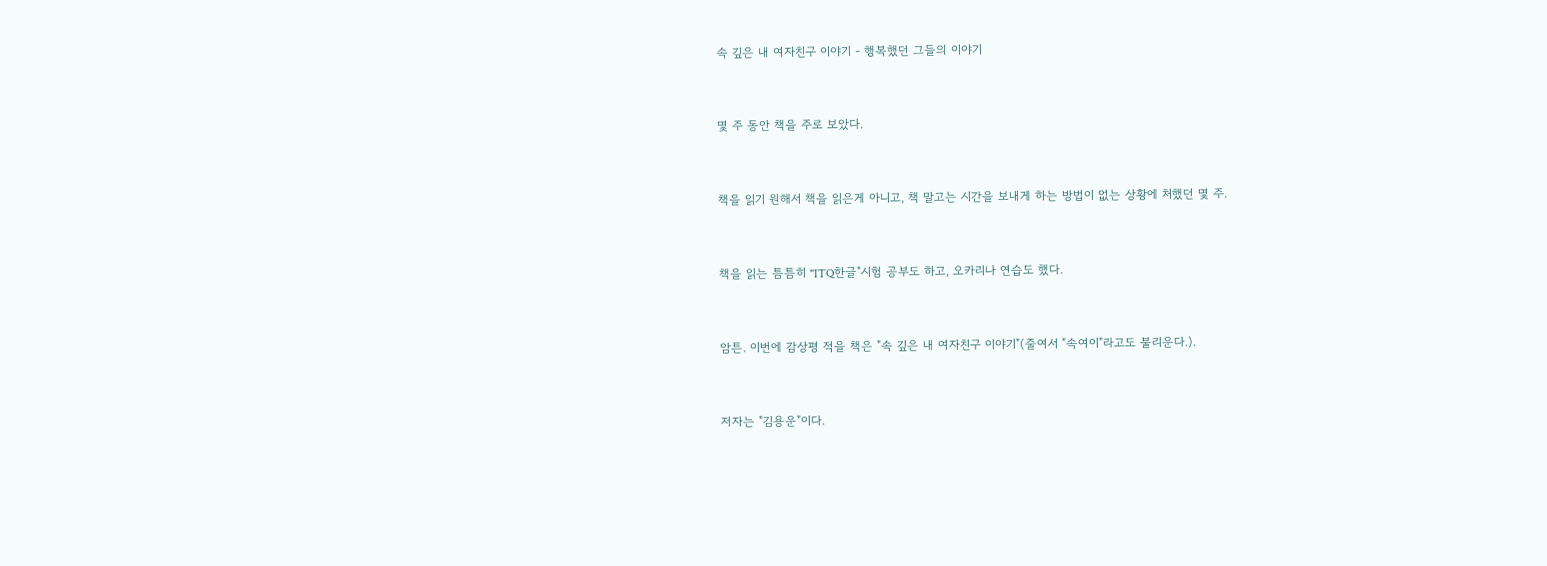속 깊은 내 여자친구 이야기 - 행복했던 그들의 이야기


몇 주 동안 책을 주로 보았다.


책을 읽기 원해서 책을 읽은게 아니고, 책 말고는 시간을 보내게 하는 방법이 없는 상황에 처했던 몇 주.


책을 읽는 틈틈히 "ITQ한글"시험 공부도 하고, 오카리나 연습도 했다.


암튼. 이번에 감상평 적을 책은 "속 깊은 내 여자친구 이야기"(줄여서 "속여이"라고도 불리운다.).


저자는 "김용운"이다.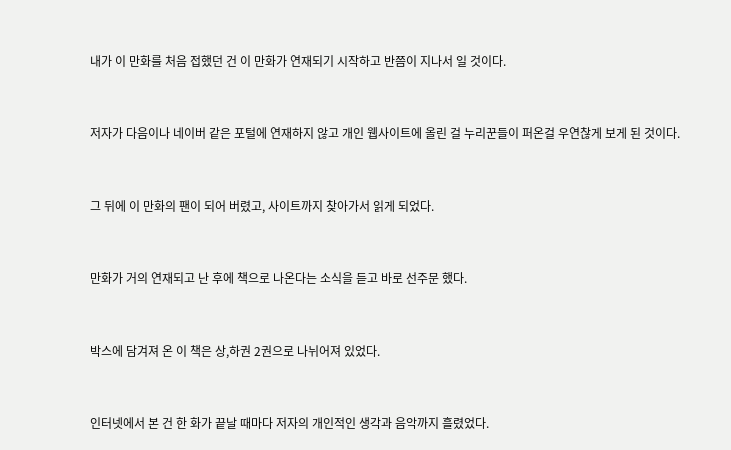내가 이 만화를 처음 접했던 건 이 만화가 연재되기 시작하고 반쯤이 지나서 일 것이다.


저자가 다음이나 네이버 같은 포털에 연재하지 않고 개인 웹사이트에 올린 걸 누리꾼들이 퍼온걸 우연찮게 보게 된 것이다.


그 뒤에 이 만화의 팬이 되어 버렸고, 사이트까지 찾아가서 읽게 되었다.


만화가 거의 연재되고 난 후에 책으로 나온다는 소식을 듣고 바로 선주문 했다.


박스에 담겨져 온 이 책은 상,하권 2권으로 나뉘어져 있었다.


인터넷에서 본 건 한 화가 끝날 때마다 저자의 개인적인 생각과 음악까지 흘렸었다.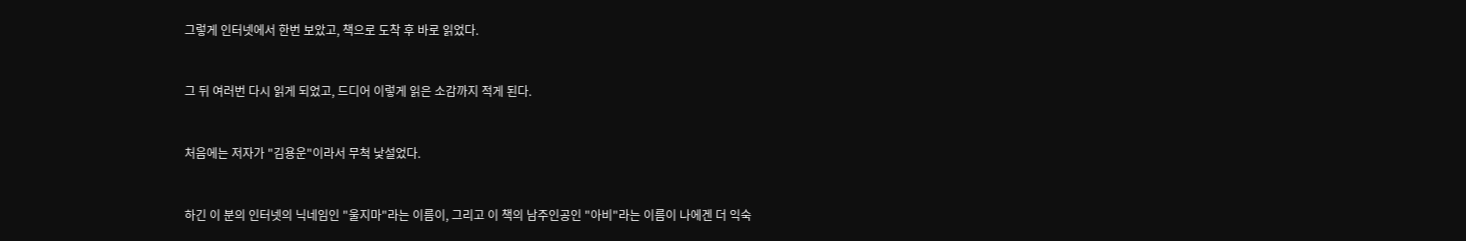그렇게 인터넷에서 한번 보았고, 책으로 도착 후 바로 읽었다.


그 뒤 여러번 다시 읽게 되었고, 드디어 이렇게 읽은 소감까지 적게 된다.


처음에는 저자가 "김용운"이라서 무척 낯설었다.


하긴 이 분의 인터넷의 닉네임인 "울지마"라는 이름이, 그리고 이 책의 남주인공인 "아비"라는 이름이 나에겐 더 익숙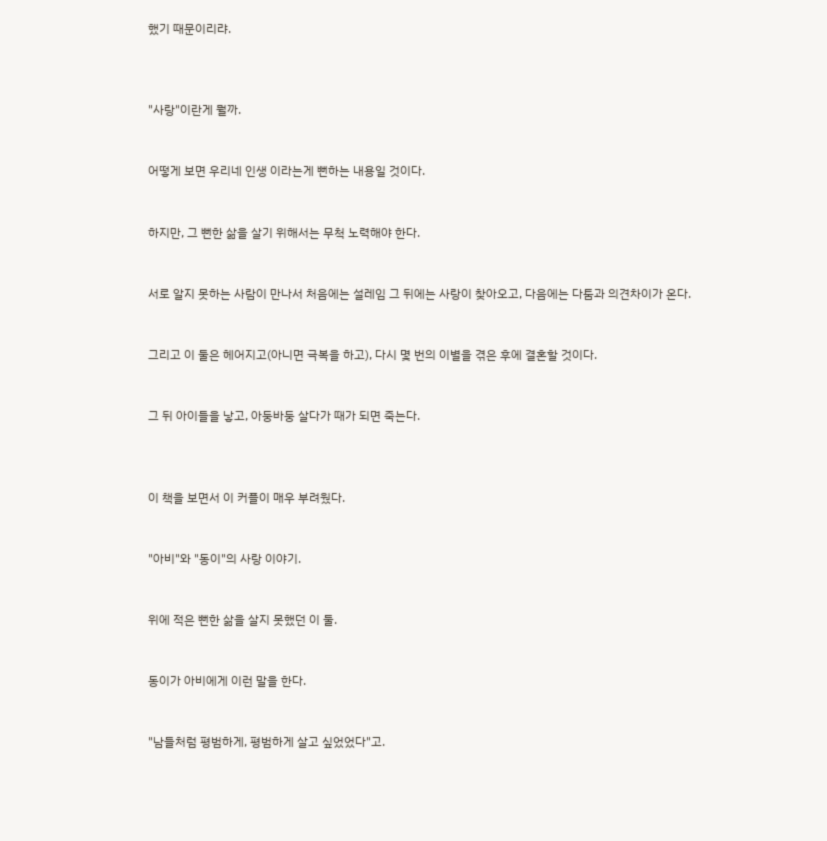했기 때문이리랴.



"사랑"이란게 뭘까.


어떻게 보면 우리네 인생 이라는게 뻔하는 내용일 것이다.


하지만, 그 뻔한 삶을 살기 위해서는 무척 노력해야 한다.


서로 알지 못하는 사람이 만나서 처음에는 설레임 그 뒤에는 사랑이 찾아오고, 다음에는 다툼과 의견차이가 온다.


그리고 이 둘은 헤어지고(아니면 극복을 하고), 다시 몇 번의 이별을 겪은 후에 결혼할 것이다.


그 뒤 아이들을 낳고, 아둥바둥 살다가 때가 되면 죽는다.



이 책을 보면서 이 커플이 매우 부려웠다.


"아비"와 "동이"의 사랑 이야기.


위에 적은 뻔한 삶을 살지 못했던 이 둘.


동이가 아비에게 이런 말을 한다.


"남들처럼 평범하게, 평범하게 살고 싶었었다"고.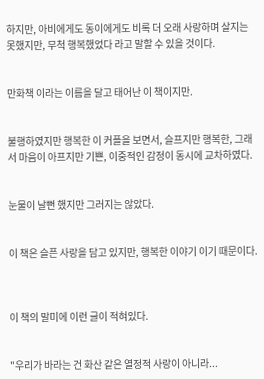하지만, 아비에게도 동이에게도 비록 더 오래 사랑하며 살지는 못했지만, 무척 행복했었다 라고 말할 수 있을 것이다.


만화책 이라는 이름을 달고 태어난 이 책이지만.


불행하였지만 행복한 이 커플을 보면서, 슬프지만 행복한, 그래서 마음이 아프지만 기쁜, 이중적인 감정이 동시에 교차하였다.


눈물이 날뻔 했지만 그러지는 않았다.


이 책은 슬픈 사랑을 담고 있지만, 행복한 이야기 이기 때문이다.



이 책의 말미에 이런 글이 적혀있다.


"우리가 바라는 건 화산 같은 열정적 사랑이 아니라...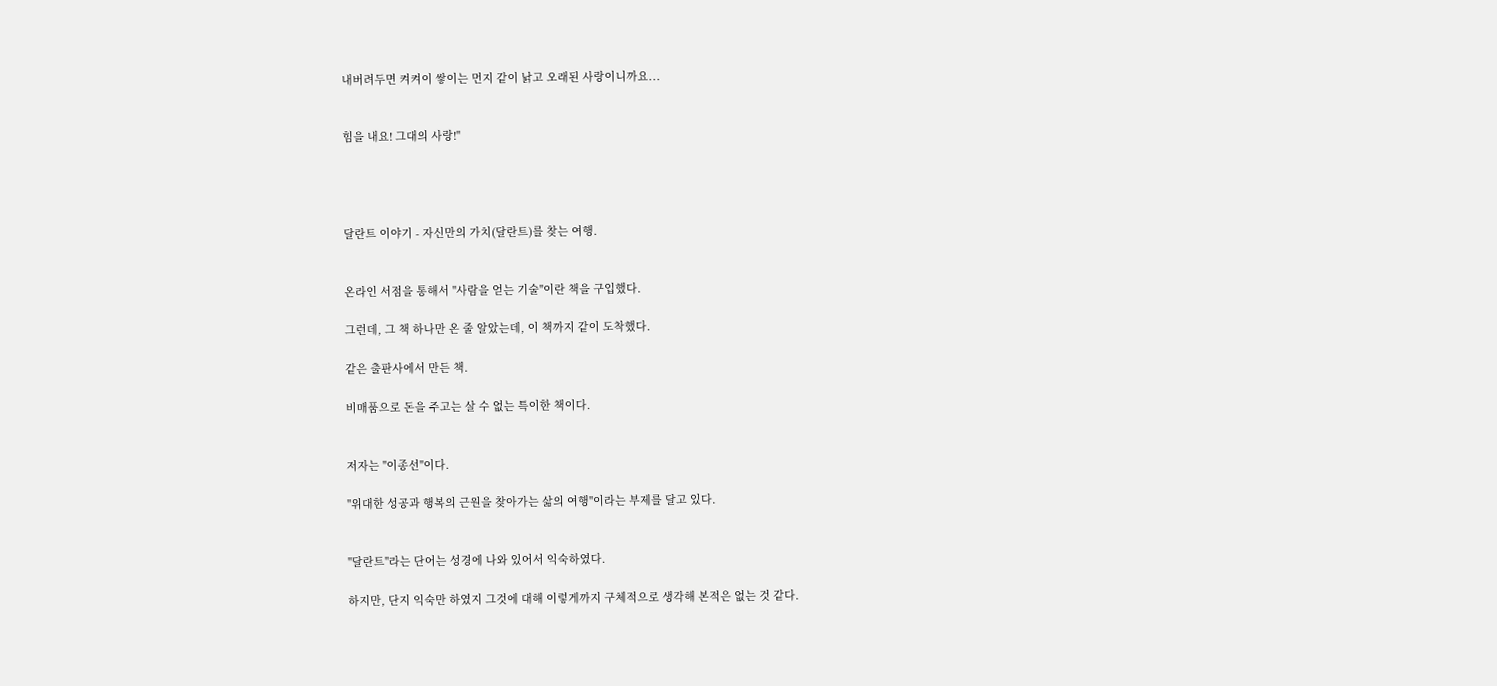내버려두면 켜켜이 쌓이는 먼지 같이 낡고 오래된 사랑이니까요...


힘을 내요! 그대의 사랑!"




달란트 이야기 - 자신만의 가치(달란트)를 찾는 여행.


온라인 서점을 통해서 "사람을 얻는 기술"이란 책을 구입했다.

그런데, 그 책 하나만 온 줄 알았는데, 이 책까지 같이 도착했다.

같은 출판사에서 만든 책.

비매품으로 돈을 주고는 살 수 없는 특이한 책이다.


저자는 "이종선"이다.

"위대한 성공과 행복의 근원을 찾아가는 삶의 여행"이라는 부제를 달고 있다.


"달란트"라는 단어는 성경에 나와 있어서 익숙하였다.

하지만, 단지 익숙만 하였지 그것에 대해 이렇게까지 구체적으로 생각해 본적은 없는 것 같다.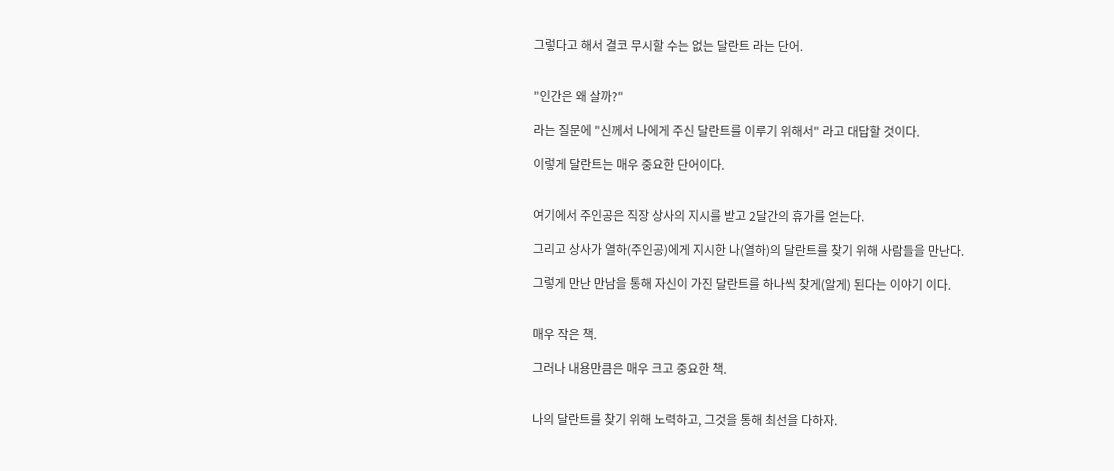그렇다고 해서 결코 무시할 수는 없는 달란트 라는 단어.


"인간은 왜 살까?"

라는 질문에 "신께서 나에게 주신 달란트를 이루기 위해서" 라고 대답할 것이다.

이렇게 달란트는 매우 중요한 단어이다.


여기에서 주인공은 직장 상사의 지시를 받고 2달간의 휴가를 얻는다.

그리고 상사가 열하(주인공)에게 지시한 나(열하)의 달란트를 찾기 위해 사람들을 만난다.

그렇게 만난 만남을 통해 자신이 가진 달란트를 하나씩 찾게(알게) 된다는 이야기 이다.


매우 작은 책.

그러나 내용만큼은 매우 크고 중요한 책.


나의 달란트를 찾기 위해 노력하고, 그것을 통해 최선을 다하자.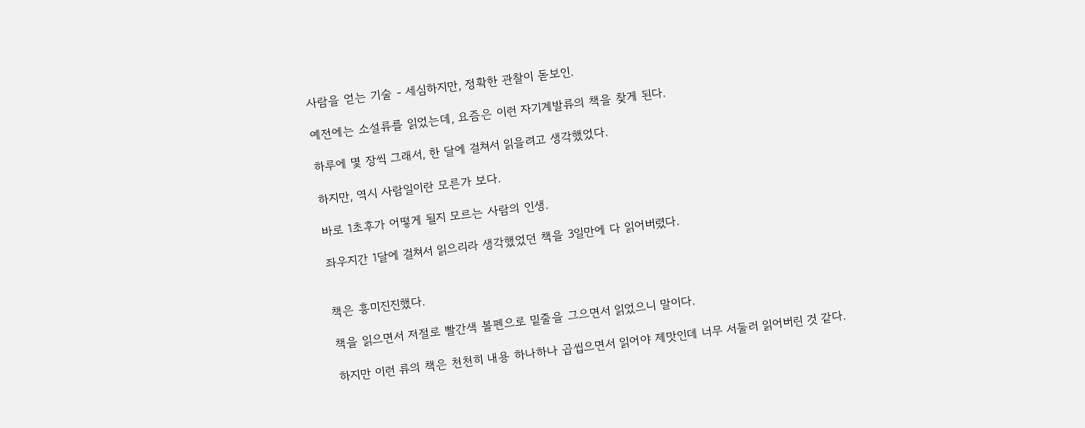사람을 얻는 기술 - 세심하지만, 정확한 관찰이 돋보인.

예전에는 소설류를 읽었는데, 요즘은 이런 자기계발류의 책을 찾게 된다.

하루에 몇 장씩 그래서, 한 달에 걸쳐서 읽을려고 생각했었다.

하지만, 역시 사람일이란 모른가 보다.

바로 1초후가 어떻게 될지 모르는 사람의 인생.

좌우지간 1달에 걸쳐서 읽으리라 생각했었던 책을 3일만에 다 읽어버렸다.


책은 흥미진진했다.

책을 읽으면서 저절로 빨간색 볼펜으로 밑줄을 그으면서 읽었으니 말이다.

하지만 이런 류의 책은 천천히 내용 하나하나 곱씹으면서 읽어야 제맛인데 너무 서둘러 읽어버린 것 같다.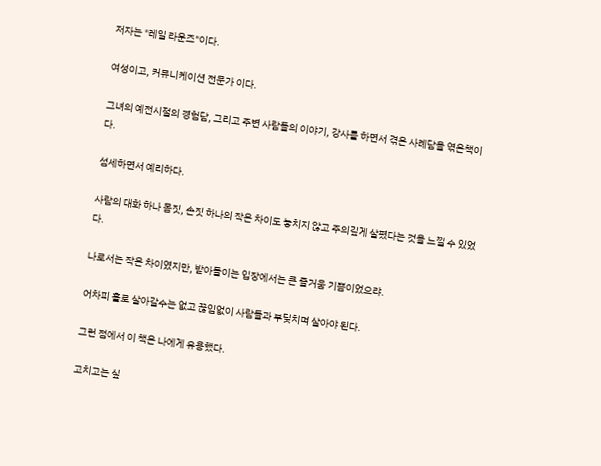저자는 "레일 라운즈"이다.

여성이고, 커뮤니케이션 전문가 이다.

그녀의 예전시절의 경험담, 그리고 주변 사람들의 이야기, 강사를 하면서 겪은 사례담을 엮은책이다.

섬세하면서 예리하다.

사람의 대화 하나 몸짓, 손짓 하나의 작은 차이도 놓치지 않고 주의깊게 살폈다는 것을 느낄 수 있었다.

나로서는 작은 차이였지만, 받아들이는 입장에서는 큰 즐거움 기쁨이었으랴.

어차피 홀로 살아갈수는 없고 끊임없이 사람들과 부딪치며 살아야 된다.

그런 점에서 이 책은 나에게 유용했다.

고치고는 싶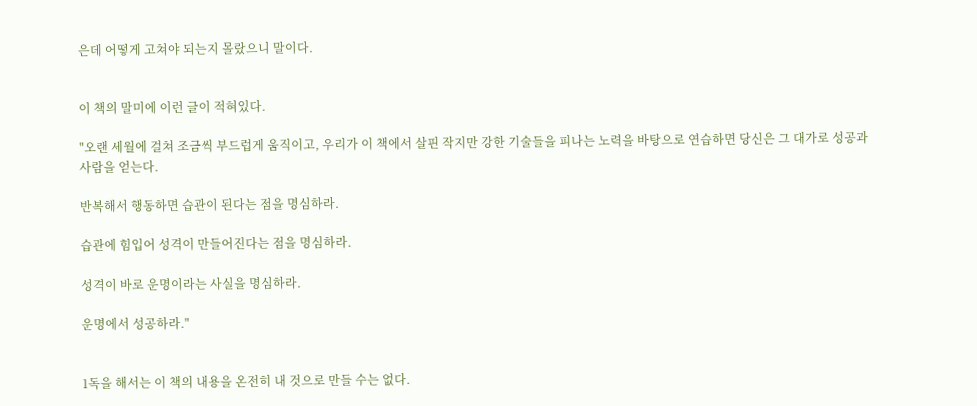은데 어떻게 고쳐야 되는지 몰랐으니 말이다.


이 책의 말미에 이런 글이 적혀있다.

"오랜 세월에 걸쳐 조금씩 부드럽게 움직이고, 우리가 이 책에서 살핀 작지만 강한 기술들을 피나는 노력을 바탕으로 연습하면 당신은 그 대가로 성공과 사람을 얻는다.

반복해서 행동하면 습관이 된다는 점을 명심하라.

습관에 힘입어 성격이 만들어진다는 점을 명심하라.

성격이 바로 운명이라는 사실을 명심하라.

운명에서 성공하라."


1독을 해서는 이 책의 내용을 온전히 내 것으로 만들 수는 없다.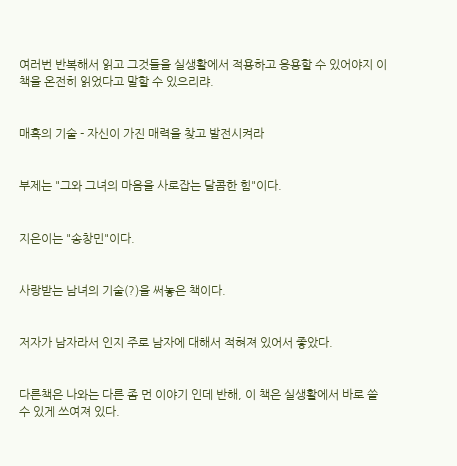여러번 반복해서 읽고 그것들을 실생활에서 적용하고 응용할 수 있어야지 이 책을 온전히 읽었다고 말할 수 있으리랴.


매혹의 기술 - 자신이 가진 매력을 찾고 발전시켜라


부제는 "그와 그녀의 마음을 사로잡는 달콤한 힘"이다.


지은이는 "송창민"이다.


사랑받는 남녀의 기술(?)을 써놓은 책이다.


저자가 남자라서 인지 주로 남자에 대해서 적혀져 있어서 좋았다.


다른책은 나와는 다른 좀 먼 이야기 인데 반해, 이 책은 실생활에서 바로 쓸 수 있게 쓰여져 있다.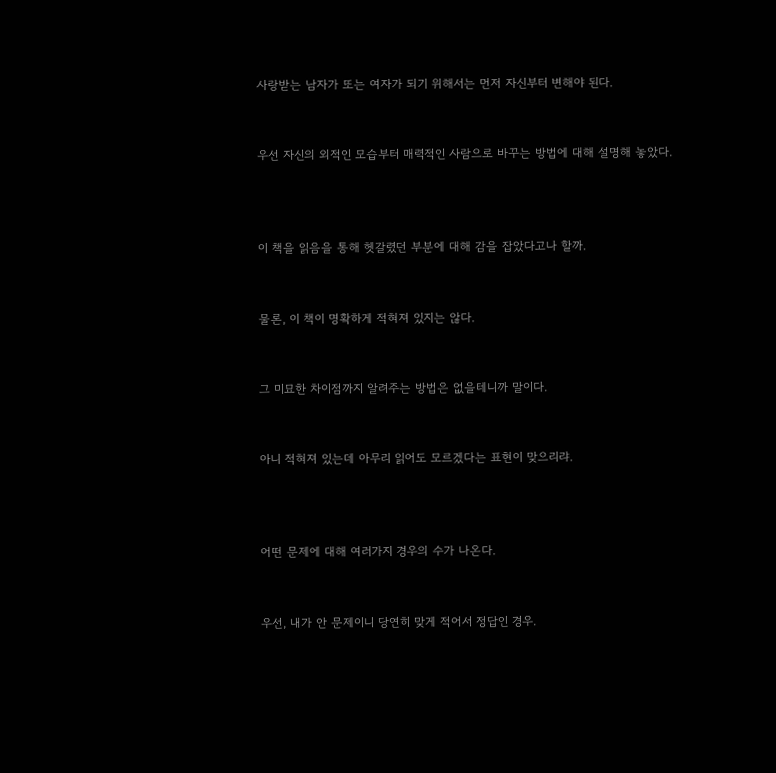사랑받는 남자가 또는 여자가 되기 위해서는 먼저 자신부터 변해야 된다.


우선 자신의 외적인 모습부터 매력적인 사람으로 바꾸는 방법에 대해 설명해 놓았다.



이 책을 읽음을 통해 헷갈렸던 부분에 대해 감을 잡았다고나 할까.


물론, 이 책이 명확하게 적혀져 있지는 않다.


그 미묘한 차이점까지 알려주는 방법은 없을테니까 말이다.


아니 적혀져 있는데 아무리 읽어도 모르겠다는 표현이 맞으리랴.



어떤 문제에 대해 여러가지 경우의 수가 나온다.


우선, 내가 안 문제이니 당연히 맞게 적어서 정답인 경우.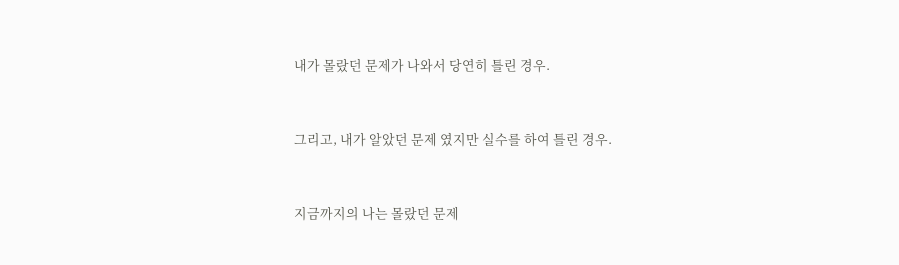내가 몰랐던 문제가 나와서 당연히 틀린 경우.


그리고, 내가 알았던 문제 였지만 실수를 하여 틀린 경우.


지금까지의 나는 몰랐던 문제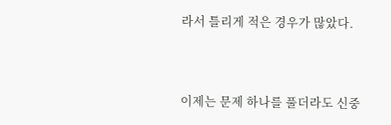라서 틀리게 적은 경우가 많았다.


이제는 문제 하나를 풀더라도 신중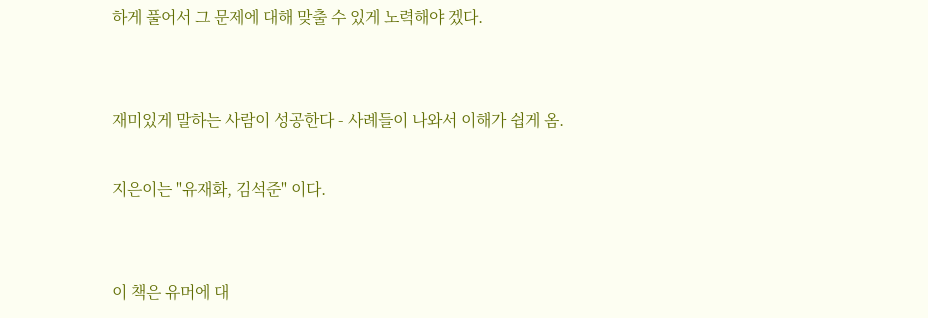하게 풀어서 그 문제에 대해 맞출 수 있게 노력해야 겠다.


재미있게 말하는 사람이 성공한다 - 사례들이 나와서 이해가 쉽게 옴.

지은이는 "유재화, 김석준" 이다.


이 책은 유머에 대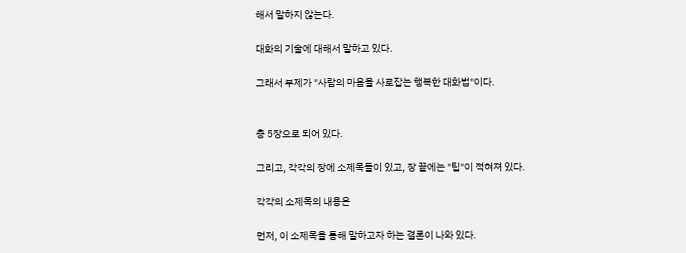해서 말하지 않는다.

대화의 기술에 대해서 말하고 있다.

그래서 부제가 "사람의 마음을 사로잡는 행복한 대화법"이다.


총 5장으로 되어 있다.

그리고, 각각의 장에 소제목들이 있고, 장 끝에는 "팁"이 적혀져 있다.

각각의 소제목의 내용은

먼저, 이 소제목을 통해 말하고자 하는 결론이 나와 있다.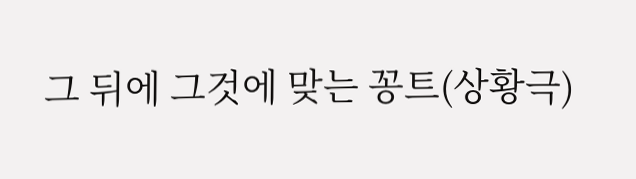그 뒤에 그것에 맞는 꽁트(상황극)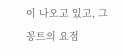이 나오고 있고, 그 꽁트의 요점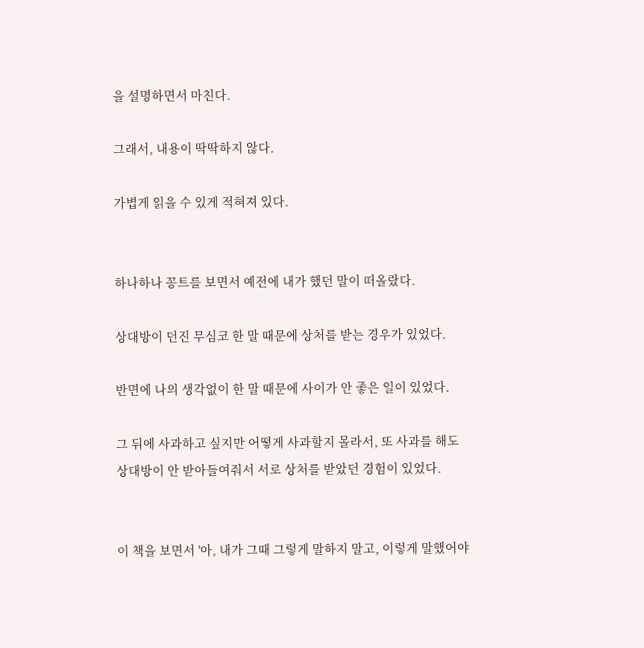을 설명하면서 마친다.

그래서, 내용이 딱딱하지 않다.

가볍게 읽을 수 있게 적혀져 있다.


하나하나 꽁트를 보면서 예전에 내가 했던 말이 떠올랐다.

상대방이 던진 무심코 한 말 때문에 상처를 받는 경우가 있었다.

반면에 나의 생각없이 한 말 때문에 사이가 안 좋은 일이 있었다.

그 뒤에 사과하고 싶지만 어떻게 사과할지 몰라서, 또 사과를 해도 상대방이 안 받아들여줘서 서로 상처를 받았던 경험이 있었다.


이 책을 보면서 '아, 내가 그때 그렇게 말하지 말고, 이렇게 말했어야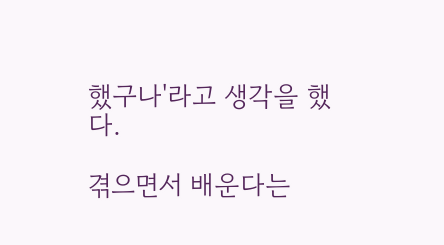했구나'라고 생각을 했다.

겪으면서 배운다는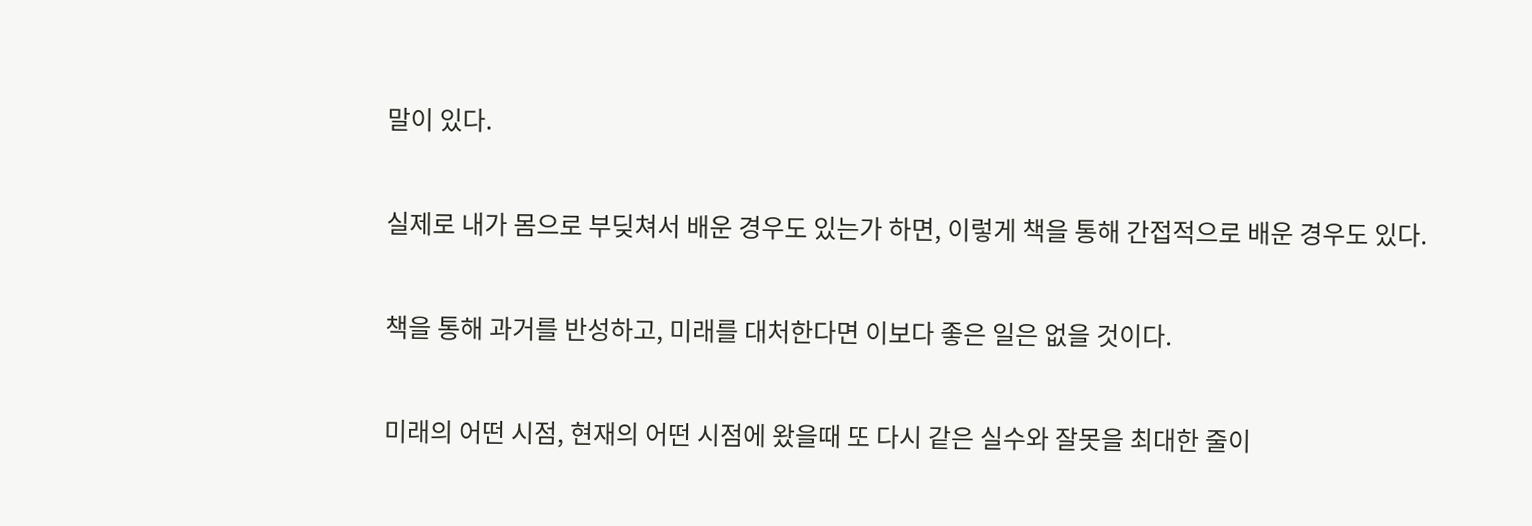말이 있다.

실제로 내가 몸으로 부딪쳐서 배운 경우도 있는가 하면, 이렇게 책을 통해 간접적으로 배운 경우도 있다.

책을 통해 과거를 반성하고, 미래를 대처한다면 이보다 좋은 일은 없을 것이다.

미래의 어떤 시점, 현재의 어떤 시점에 왔을때 또 다시 같은 실수와 잘못을 최대한 줄이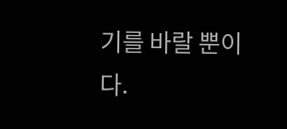기를 바랄 뿐이다.